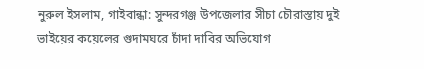নুরুল ইসলাম, গাইবান্ধা: সুন্দরগঞ্জ উপজেলার সীচা চৌরাস্তায় দুই ভাইয়ের কয়েলের গুদামঘরে চাঁদা দাবির অভিযোগ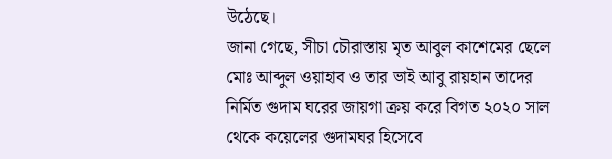উঠেছে।
জানা গেছে, সীচা চৌরাস্তায় মৃত আবুল কাশেমের ছেলে মোঃ আব্দুল ওয়াহাব ও তার ভাই আবু রায়হান তাদের নির্মিত গুদাম ঘরের জায়গা ক্রয় করে বিগত ২০২০ সাল থেকে কয়েলের গুদামঘর হিসেবে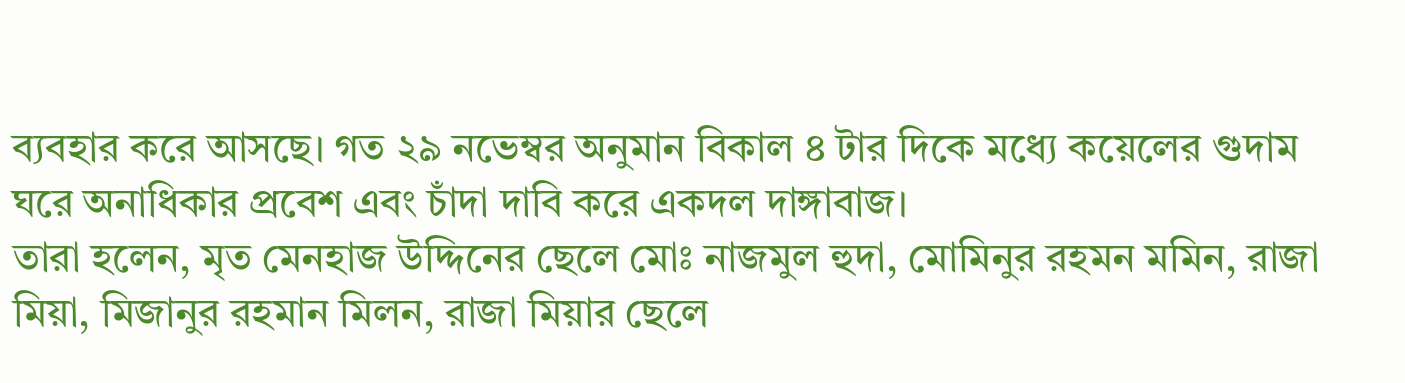ব্যবহার করে আসছে। গত ২৯ নভেম্বর অনুমান বিকাল ৪ টার দিকে মধ্যে কয়েলের গুদাম ঘরে অনাধিকার প্রবেশ এবং চাঁদা দাবি করে একদল দাঙ্গাবাজ।
তারা হলেন, মৃত মেনহাজ উদ্দিনের ছেলে মোঃ নাজমুল হুদা, মোমিনুর রহমন মমিন, রাজা মিয়া, মিজানুর রহমান মিলন, রাজা মিয়ার ছেলে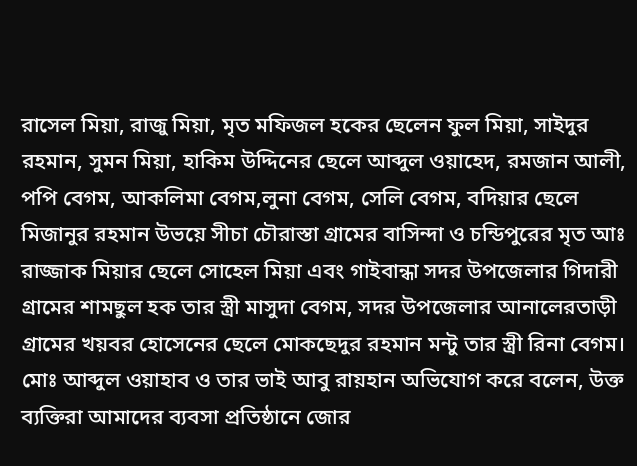রাসেল মিয়া, রাজু মিয়া, মৃত মফিজল হকের ছেলেন ফুল মিয়া, সাইদুর রহমান, সুমন মিয়া, হাকিম উদ্দিনের ছেলে আব্দুল ওয়াহেদ, রমজান আলী, পপি বেগম, আকলিমা বেগম,লুনা বেগম, সেলি বেগম, বদিয়ার ছেলে মিজানুর রহমান উভয়ে সীচা চৌরাস্তা গ্রামের বাসিন্দা ও চন্ডিপুরের মৃত আঃ রাজ্জাক মিয়ার ছেলে সোহেল মিয়া এবং গাইবান্ধা সদর উপজেলার গিদারী গ্রামের শামছুল হক তার স্ত্রী মাসুদা বেগম, সদর উপজেলার আনালেরতাড়ী গ্রামের খয়বর হোসেনের ছেলে মোকছেদুর রহমান মন্টু তার স্ত্রী রিনা বেগম।
মোঃ আব্দুল ওয়াহাব ও তার ভাই আবু রায়হান অভিযোগ করে বলেন, উক্ত ব্যক্তিরা আমাদের ব্যবসা প্রতিষ্ঠানে জোর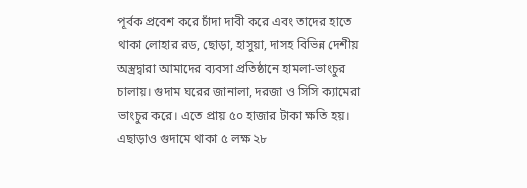পূর্বক প্রবেশ করে চাঁদা দাবী করে এবং তাদের হাতে থাকা লোহার রড, ছোড়া, হাসুয়া, দাসহ বিভিন্ন দেশীয় অস্ত্রদ্বারা আমাদের ব্যবসা প্রতিষ্ঠানে হামলা-ভাংচুর চালায়। গুদাম ঘরের জানালা, দরজা ও সিসি ক্যামেরা ভাংচুর করে। এতে প্রায় ৫০ হাজার টাকা ক্ষতি হয়। এছাড়াও গুদামে থাকা ৫ লক্ষ ২৮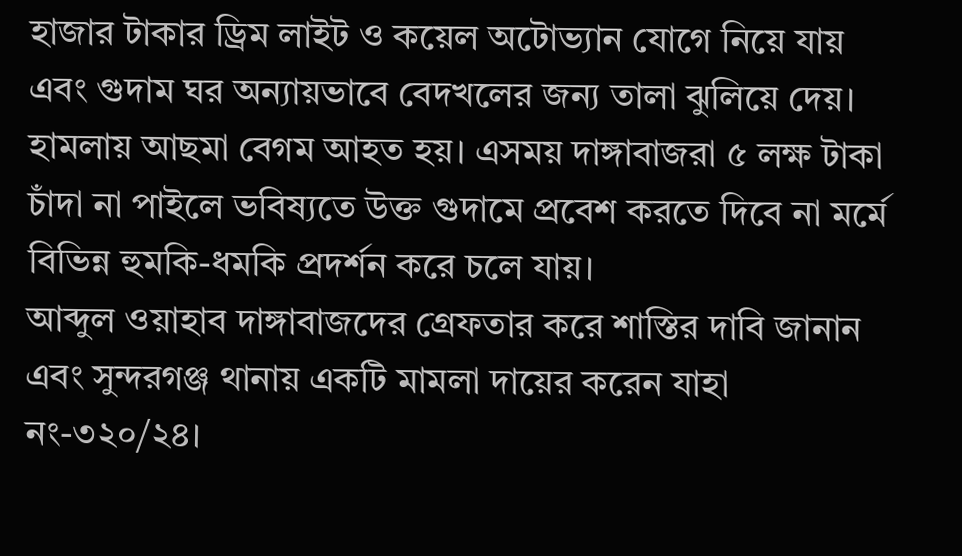হাজার টাকার ড্রিম লাইট ও কয়েল অটোভ্যান যোগে নিয়ে যায় এবং গুদাম ঘর অন্যায়ভাবে বেদখলের জন্য তালা ঝুলিয়ে দেয়।
হামলায় আছমা বেগম আহত হয়। এসময় দাঙ্গাবাজরা ৫ লক্ষ টাকা চাঁদা না পাইলে ভবিষ্যতে উক্ত গুদামে প্রবেশ করতে দিবে না মর্মে বিভিন্ন হুমকি-ধমকি প্রদর্শন করে চলে যায়।
আব্দুল ওয়াহাব দাঙ্গাবাজদের গ্রেফতার করে শাস্তির দাবি জানান এবং সুন্দরগঞ্জ থানায় একটি মামলা দায়ের করেন যাহা নং-৩২০/২৪।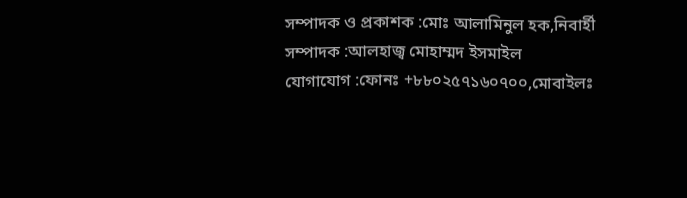সম্পাদক ও প্রকাশক :মোঃ আলামিনুল হক,নিবার্হী সম্পাদক :আলহাজ্ব মোহাম্মদ ইসমাইল
যোগাযোগ :ফোনঃ +৮৮০২৫৭১৬০৭০০,মোবাইলঃ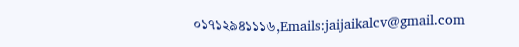০১৭১২৯৪১১১৬,Emails:jaijaikalcv@gmail.com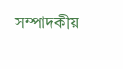সম্পাদকীয়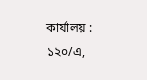কার্যালয় : ১২০/এ,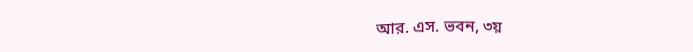আর. এস. ভবন, ৩য়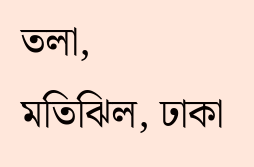তলা, মতিঝিল, ঢাকা